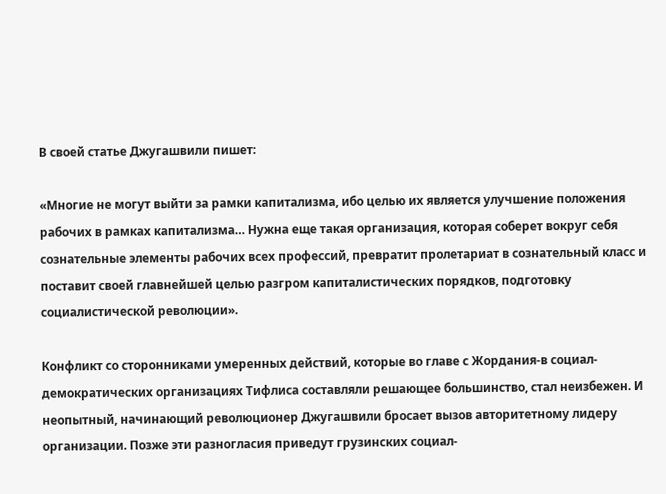В своей статье Джугашвили пишет:

«Многие не могут выйти за рамки капитализма, ибо целью их является улучшение положения рабочих в рамках капитализма… Нужна еще такая организация, которая соберет вокруг себя сознательные элементы рабочих всех профессий, превратит пролетариат в сознательный класс и поставит своей главнейшей целью разгром капиталистических порядков, подготовку социалистической революции».

Конфликт со сторонниками умеренных действий, которые во главе с Жордания-в социал-демократических организациях Тифлиса составляли решающее большинство, стал неизбежен. И неопытный, начинающий революционер Джугашвили бросает вызов авторитетному лидеру организации. Позже эти разногласия приведут грузинских социал-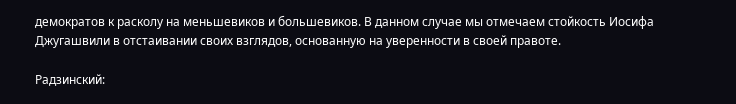демократов к расколу на меньшевиков и большевиков. В данном случае мы отмечаем стойкость Иосифа Джугашвили в отстаивании своих взглядов, основанную на уверенности в своей правоте.

Радзинский: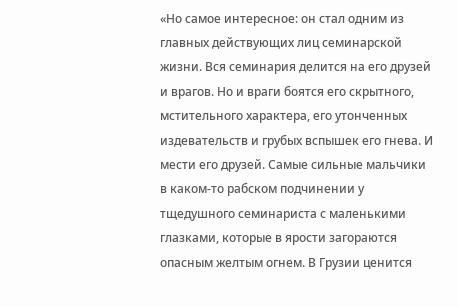«Но самое интересное: он стал одним из главных действующих лиц семинарской жизни. Вся семинария делится на его друзей и врагов. Но и враги боятся его скрытного, мстительного характера, его утонченных издевательств и грубых вспышек его гнева. И мести его друзей. Самые сильные мальчики в каком-то рабском подчинении у тщедушного семинариста с маленькими глазками, которые в ярости загораются опасным желтым огнем. В Грузии ценится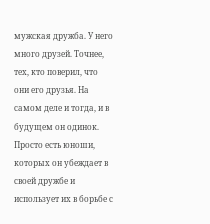мужская дружба. У него много друзей. Точнее, тех, кто поверил, что они его друзья. На самом деле и тогда, и в будущем он одинок. Просто есть юноши, которых он убеждает в своей дружбе и использует их в борьбе с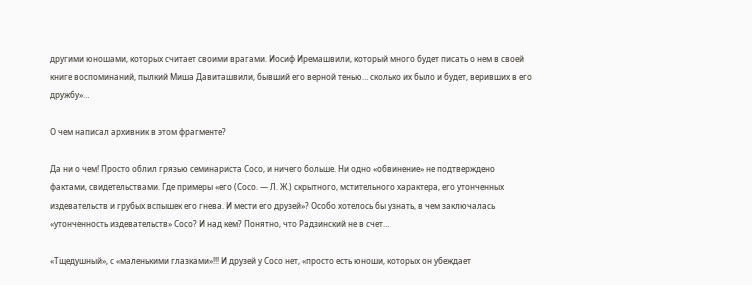другими юношами, которых считает своими врагами. Иосиф Иремашвили, который много будет писать о нем в своей книге воспоминаний, пылкий Миша Давиташвили, бывший его верной тенью… сколько их было и будет, веривших в его дружбу»…

О чем написал архивник в этом фрагменте?

Да ни о чем! Просто облил грязью семинариста Сосо, и ничего больше. Ни одно «обвинение» не подтверждено фактами, свидетельствами. Где примеры «его (Сосо. — Л. Ж.) скрытного, мстительного характера, его утонченных издевательств и грубых вспышек его гнева. И мести его друзей»? Особо хотелось бы узнать, в чем заключалась «утонченность издевательств» Сосо? И над кем? Понятно, что Радзинский не в счет…

«Тщедушный», с «маленькими глазками»!!! И друзей у Сосо нет, «просто есть юноши, которых он убеждает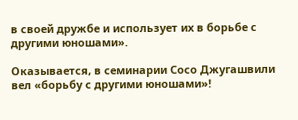в своей дружбе и использует их в борьбе с другими юношами».

Оказывается, в семинарии Сосо Джугашвили вел «борьбу с другими юношами»!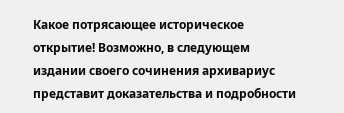Какое потрясающее историческое открытие! Возможно, в следующем издании своего сочинения архивариус представит доказательства и подробности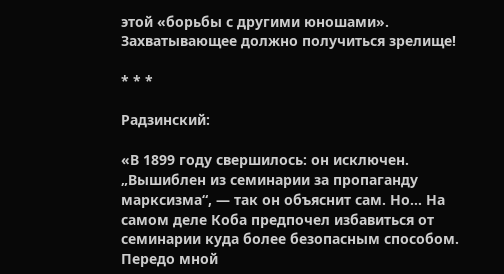этой «борьбы с другими юношами». Захватывающее должно получиться зрелище!

* * *

Радзинский:

«В 1899 году свершилось: он исключен. „Вышиблен из семинарии за пропаганду марксизма“, — так он объяснит сам. Но… На самом деле Коба предпочел избавиться от семинарии куда более безопасным способом. Передо мной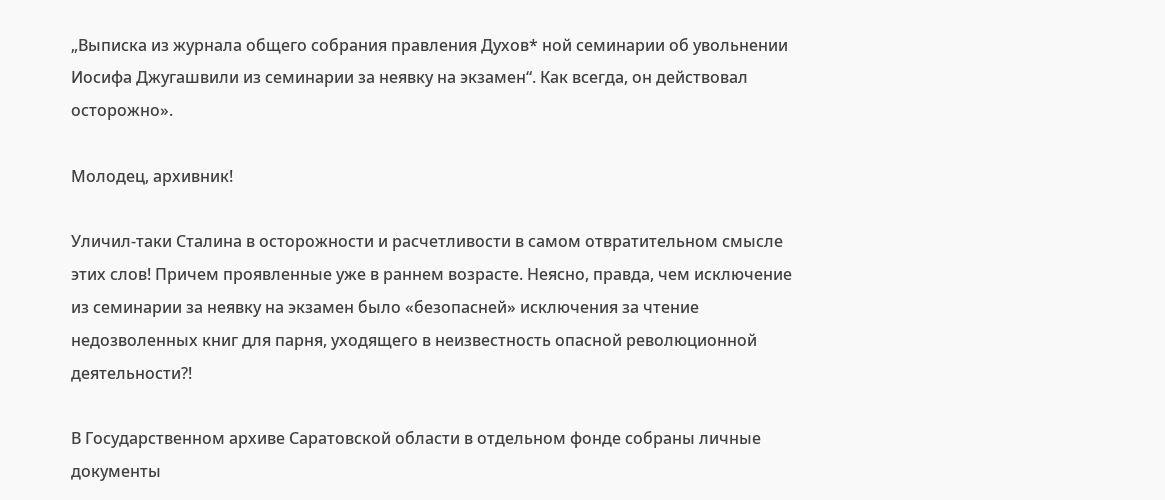„Выписка из журнала общего собрания правления Духов* ной семинарии об увольнении Иосифа Джугашвили из семинарии за неявку на экзамен“. Как всегда, он действовал осторожно».

Молодец, архивник!

Уличил-таки Сталина в осторожности и расчетливости в самом отвратительном смысле этих слов! Причем проявленные уже в раннем возрасте. Неясно, правда, чем исключение из семинарии за неявку на экзамен было «безопасней» исключения за чтение недозволенных книг для парня, уходящего в неизвестность опасной революционной деятельности?!

В Государственном архиве Саратовской области в отдельном фонде собраны личные документы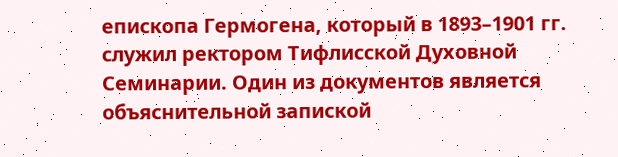епископа Гермогена, который в 1893–1901 гг. служил ректором Тифлисской Духовной Семинарии. Один из документов является объяснительной запиской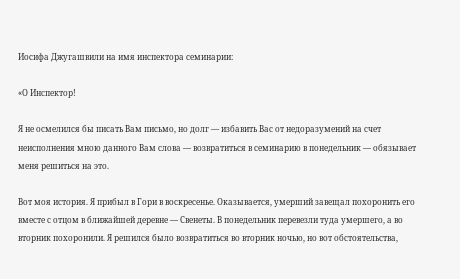Иосифа Джугашвили на имя инспектора семинарии:

«О Инспектор!

Я не осмелился бы писать Вам письмо, но долг — избавить Вас от недоразумений на счет неисполнения мною данного Вам слова — возвратиться в семинарию в понедельник — обязывает меня решиться на это.

Вот моя история. Я прибыл в Гори в воскресенье. Оказывается, умерший завещал похоронить его вместе с отцом в ближайшей деревне — Свенеты. В понедельник перевезли туда умершего, а во вторник похоронили. Я решился было возвратиться во вторник ночью, но вот обстоятельства,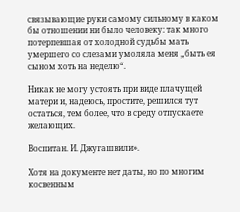связывающие руки самому сильному в каком бы отношении ни было человеку: так много потерпевшая от холодной судьбы мать умершего со слезами умоляла меня „быть ея сыном хоть на неделю“.

Никак не могу устоять при виде плачущей матери и, надеюсь, простите, решился тут остаться, тем более, что в среду отпускаете желающих.

Воспитан. И. Джугашвили».

Хотя на документе нет даты, но по многим косвенным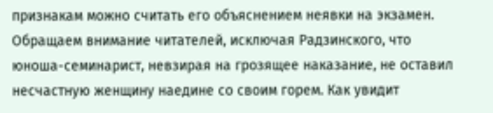признакам можно считать его объяснением неявки на экзамен. Обращаем внимание читателей, исключая Радзинского, что юноша-семинарист, невзирая на грозящее наказание, не оставил несчастную женщину наедине со своим горем. Как увидит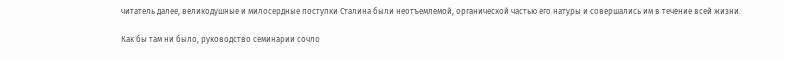читатель далее, великодушные и милосердные поступки Сталина были неотъемлемой, органической частью его натуры и совершались им в течение всей жизни.

Как бы там ни было, руководство семинарии сочло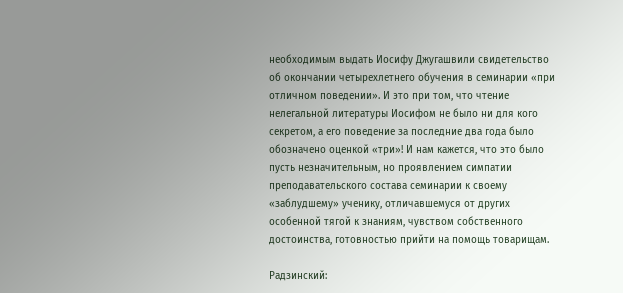необходимым выдать Иосифу Джугашвили свидетельство об окончании четырехлетнего обучения в семинарии «при отличном поведении». И это при том, что чтение нелегальной литературы Иосифом не было ни для кого секретом, а его поведение за последние два года было обозначено оценкой «три»! И нам кажется, что это было пусть незначительным, но проявлением симпатии преподавательского состава семинарии к своему «заблудшему» ученику, отличавшемуся от других особенной тягой к знаниям, чувством собственного достоинства, готовностью прийти на помощь товарищам.

Радзинский: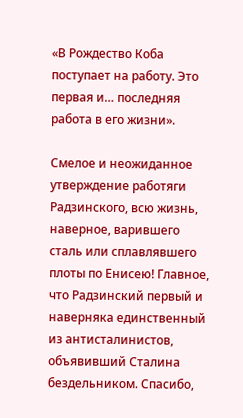«В Рождество Коба поступает на работу. Это первая и… последняя работа в его жизни».

Смелое и неожиданное утверждение работяги Радзинского, всю жизнь, наверное, варившего сталь или сплавлявшего плоты по Енисею! Главное, что Радзинский первый и наверняка единственный из антисталинистов, объявивший Сталина бездельником. Спасибо,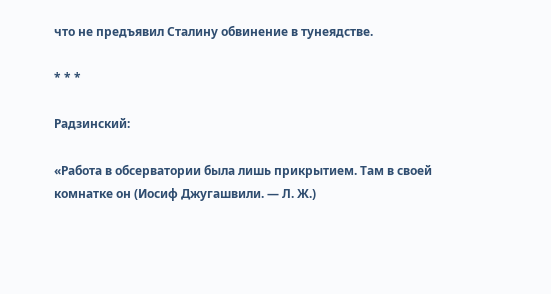что не предъявил Сталину обвинение в тунеядстве.

* * *

Радзинский:

«Работа в обсерватории была лишь прикрытием. Там в своей комнатке он (Иосиф Джугашвили. — Л. Ж.)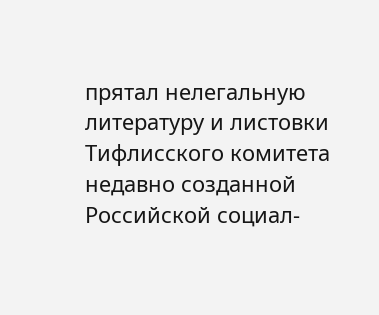прятал нелегальную литературу и листовки Тифлисского комитета недавно созданной Российской социал-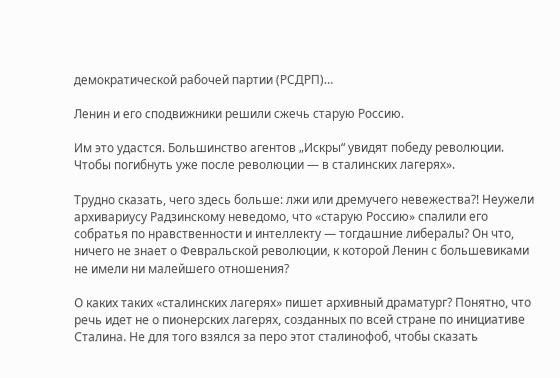демократической рабочей партии (РСДРП)…

Ленин и его сподвижники решили сжечь старую Россию.

Им это удастся. Большинство агентов „Искры“ увидят победу революции. Чтобы погибнуть уже после революции — в сталинских лагерях».

Трудно сказать, чего здесь больше: лжи или дремучего невежества?! Неужели архивариусу Радзинскому неведомо, что «старую Россию» спалили его собратья по нравственности и интеллекту — тогдашние либералы? Он что, ничего не знает о Февральской революции, к которой Ленин с большевиками не имели ни малейшего отношения?

О каких таких «сталинских лагерях» пишет архивный драматург? Понятно, что речь идет не о пионерских лагерях, созданных по всей стране по инициативе Сталина. Не для того взялся за перо этот сталинофоб, чтобы сказать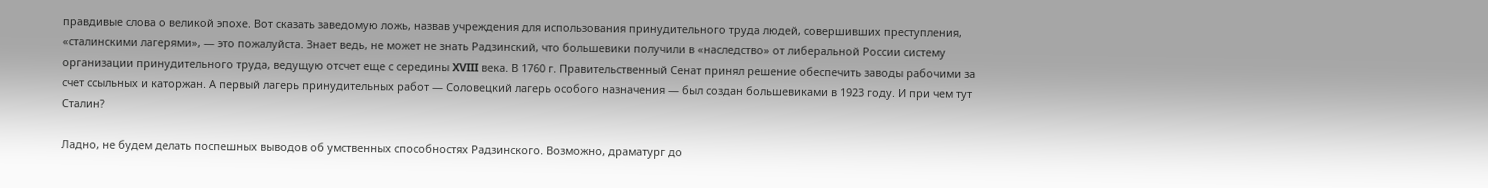правдивые слова о великой эпохе. Вот сказать заведомую ложь, назвав учреждения для использования принудительного труда людей, совершивших преступления, «сталинскими лагерями», — это пожалуйста. Знает ведь, не может не знать Радзинский, что большевики получили в «наследство» от либеральной России систему организации принудительного труда, ведущую отсчет еще с середины XVIII века. В 1760 г. Правительственный Сенат принял решение обеспечить заводы рабочими за счет ссыльных и каторжан. А первый лагерь принудительных работ — Соловецкий лагерь особого назначения — был создан большевиками в 1923 году. И при чем тут Сталин?

Ладно, не будем делать поспешных выводов об умственных способностях Радзинского. Возможно, драматург до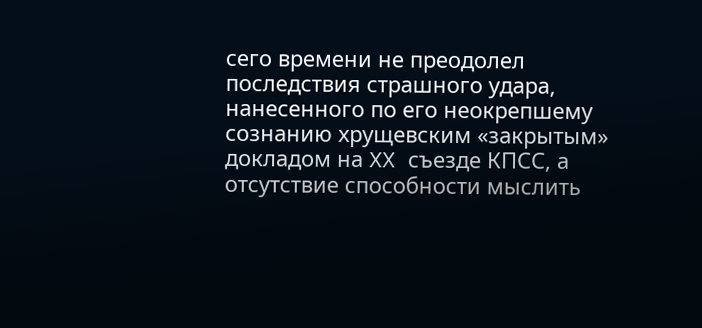сего времени не преодолел последствия страшного удара, нанесенного по его неокрепшему сознанию хрущевским «закрытым» докладом на XX съезде КПСС, а отсутствие способности мыслить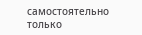самостоятельно только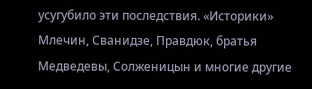усугубило эти последствия. «Историки» Млечин, Сванидзе, Правдюк, братья Медведевы, Солженицын и многие другие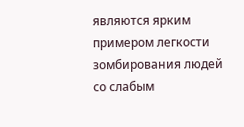являются ярким примером легкости зомбирования людей со слабым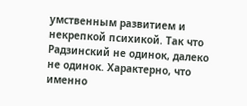умственным развитием и некрепкой психикой. Так что Радзинский не одинок, далеко не одинок. Характерно, что именно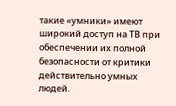такие «умники» имеют широкий доступ на ТВ при обеспечении их полной безопасности от критики действительно умных людей.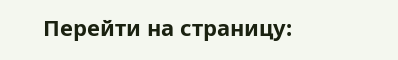Перейти на страницу: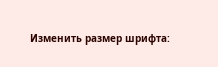Изменить размер шрифта: